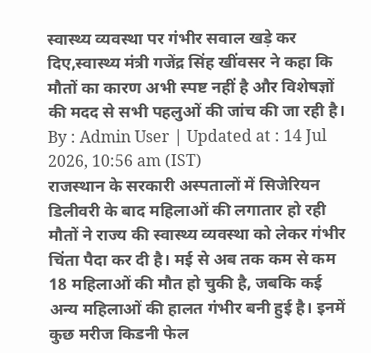स्वास्थ्य व्यवस्था पर गंभीर सवाल खड़े कर दिए,स्वास्थ्य मंत्री गजेंद्र सिंह खींवसर ने कहा कि मौतों का कारण अभी स्पष्ट नहीं है और विशेषज्ञों की मदद से सभी पहलुओं की जांच की जा रही है।
By : Admin User | Updated at : 14 Jul 2026, 10:56 am (IST)
राजस्थान के सरकारी अस्पतालों में सिजेरियन डिलीवरी के बाद महिलाओं की लगातार हो रही मौतों ने राज्य की स्वास्थ्य व्यवस्था को लेकर गंभीर चिंता पैदा कर दी है। मई से अब तक कम से कम 18 महिलाओं की मौत हो चुकी है, जबकि कई अन्य महिलाओं की हालत गंभीर बनी हुई है। इनमें कुछ मरीज किडनी फेल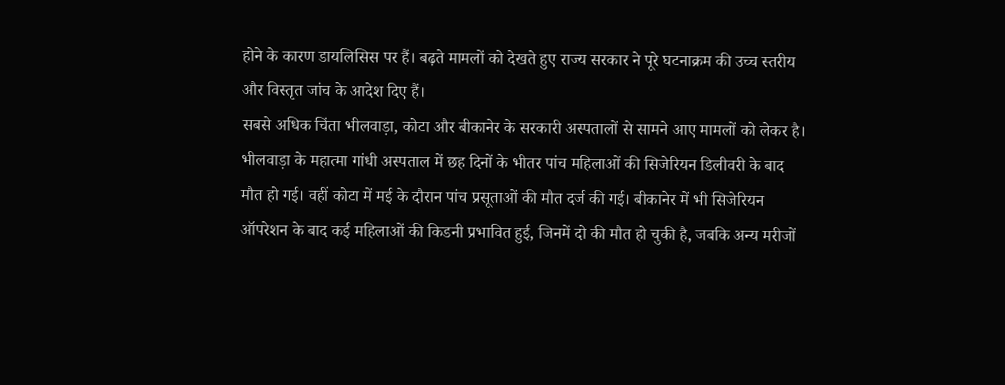होने के कारण डायलिसिस पर हैं। बढ़ते मामलों को देखते हुए राज्य सरकार ने पूरे घटनाक्रम की उच्च स्तरीय और विस्तृत जांच के आदेश दिए हैं।
सबसे अधिक चिंता भीलवाड़ा, कोटा और बीकानेर के सरकारी अस्पतालों से सामने आए मामलों को लेकर है। भीलवाड़ा के महात्मा गांधी अस्पताल में छह दिनों के भीतर पांच महिलाओं की सिजेरियन डिलीवरी के बाद मौत हो गई। वहीं कोटा में मई के दौरान पांच प्रसूताओं की मौत दर्ज की गई। बीकानेर में भी सिजेरियन ऑपरेशन के बाद कई महिलाओं की किडनी प्रभावित हुई, जिनमें दो की मौत हो चुकी है, जबकि अन्य मरीजों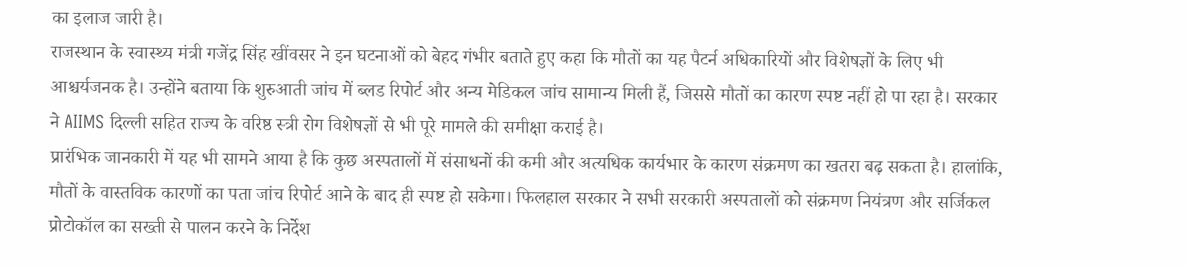का इलाज जारी है।
राजस्थान के स्वास्थ्य मंत्री गजेंद्र सिंह खींवसर ने इन घटनाओं को बेहद गंभीर बताते हुए कहा कि मौतों का यह पैटर्न अधिकारियों और विशेषज्ञों के लिए भी आश्चर्यजनक है। उन्होंने बताया कि शुरुआती जांच में ब्लड रिपोर्ट और अन्य मेडिकल जांच सामान्य मिली हैं, जिससे मौतों का कारण स्पष्ट नहीं हो पा रहा है। सरकार ने AIIMS दिल्ली सहित राज्य के वरिष्ठ स्त्री रोग विशेषज्ञों से भी पूरे मामले की समीक्षा कराई है।
प्रारंभिक जानकारी में यह भी सामने आया है कि कुछ अस्पतालों में संसाधनों की कमी और अत्यधिक कार्यभार के कारण संक्रमण का खतरा बढ़ सकता है। हालांकि, मौतों के वास्तविक कारणों का पता जांच रिपोर्ट आने के बाद ही स्पष्ट हो सकेगा। फिलहाल सरकार ने सभी सरकारी अस्पतालों को संक्रमण नियंत्रण और सर्जिकल प्रोटोकॉल का सख्ती से पालन करने के निर्देश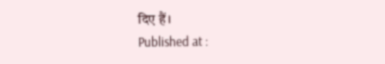दिए हैं।
Published at :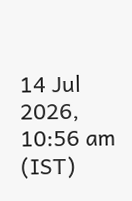14 Jul 2026, 10:56 am (IST)